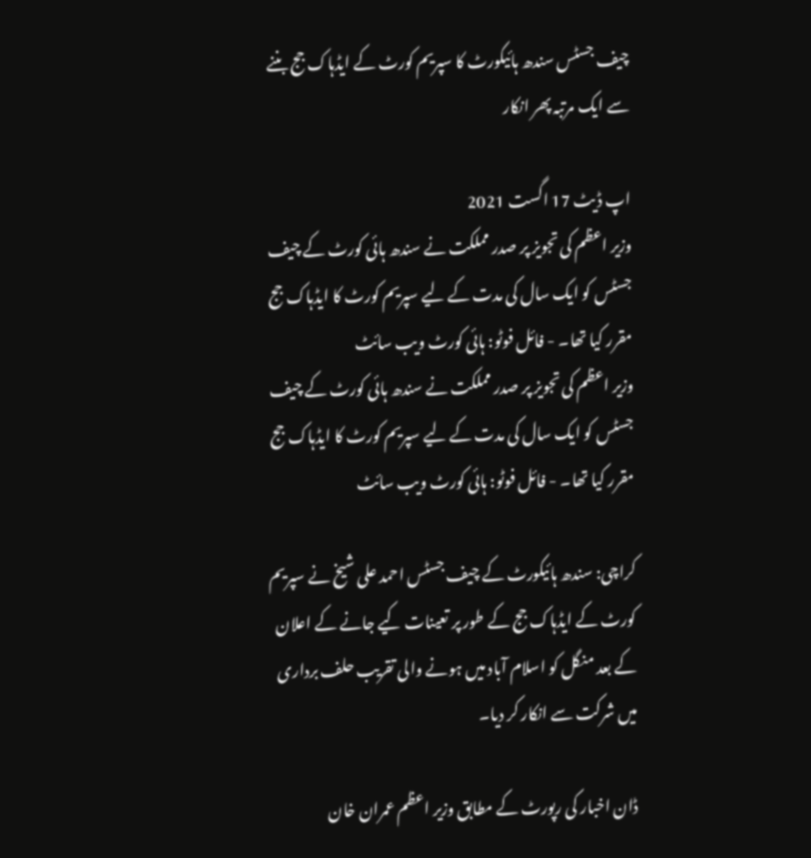چیف جسٹس سندھ ہائیکورٹ کا سپریم کورٹ کے ایڈہاک جج بننے سے ایک مرتبہ پھر انکار

اپ ڈیٹ 17 اگست 2021
وزیر اعظم کی تجویز پر صدر مملکت نے سندھ ہائی کورٹ کے چیف جسٹس کو ایک سال کی مدت کے لیے سپریم کورٹ کا ایڈہاک جج مقرر کیا تھا۔ - فائل فوٹو: ہائی کورٹ ویب سائٹ
وزیر اعظم کی تجویز پر صدر مملکت نے سندھ ہائی کورٹ کے چیف جسٹس کو ایک سال کی مدت کے لیے سپریم کورٹ کا ایڈہاک جج مقرر کیا تھا۔ - فائل فوٹو: ہائی کورٹ ویب سائٹ

کراچی: سندھ ہائیکورٹ کے چیف جسٹس احمد علی شیخ نے سپریم کورٹ کے ایڈہاک جج کے طور پر تعینات کیے جانے کے اعلان کے بعد منگل کو اسلام آباد میں ہونے والی تقریب حلف برداری میں شرکت سے انکار کر دیا۔

ڈان اخبار کی رپورٹ کے مطابق وزیر اعظم عمران خان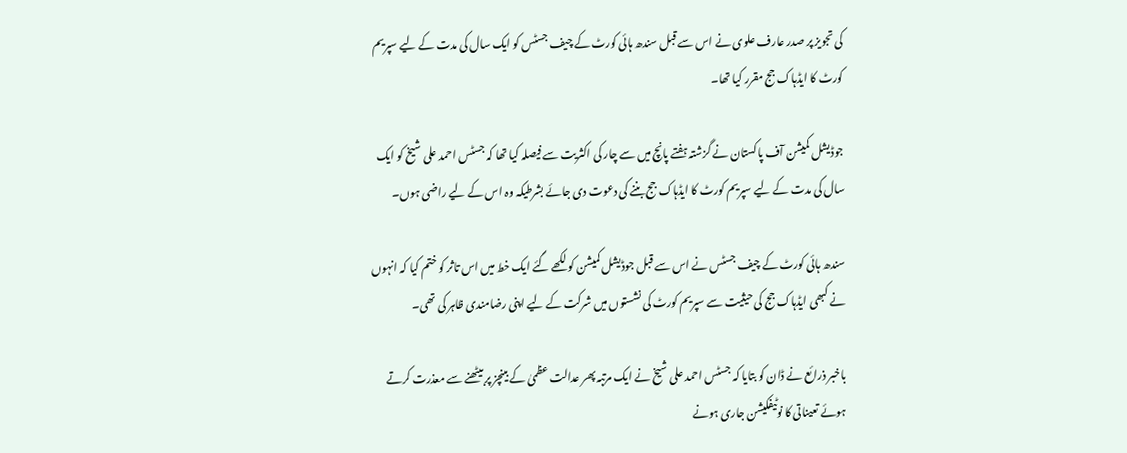کی تجویز پر صدر عارف علوی نے اس سے قبل سندھ ہائی کورٹ کے چیف جسٹس کو ایک سال کی مدت کے لیے سپریم کورٹ کا ایڈہاک جج مقرر کیا تھا۔

جوڈیشل کمیشن آف پاکستان نے گزشتہ ہفتے پانچ میں سے چار کی اکثریت سے فیصلہ کیا تھا کہ جسٹس احمد علی شیخ کو ایک سال کی مدت کے لیے سپریم کورٹ کا ایڈہاک جج بننے کی دعوت دی جائے بشرطیکہ وہ اس کے لیے راضی ہوں۔

سندھ ہائی کورٹ کے چیف جسٹس نے اس سے قبل جوڈیشل کمیشن کو لکھے گئے ایک خط میں اس تاثر کو ختم کیا کہ انہوں نے کبھی ایڈہاک جج کی حیثیت سے سپریم کورٹ کی نشستوں میں شرکت کے لیے اپنی رضامندی ظاہر کی تھی۔

باخبر ذرائع نے ڈان کو بتایا کہ جسٹس احمد علی شیخ نے ایک مرتبہ پھر عدالت عظمیٰ کے بینچز پر بیٹھنے سے معذرت کرتے ہوئے تعیناتی کا نوٹیفکیشن جاری ہونے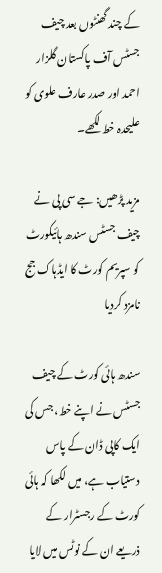کے چند گھنٹوں بعد چیف جسٹس آف پاکستان گلزار احمد اور صدر عارف علوی کو علیحدہ خط لکھے۔

مزید پڑھیں: جے سی پی نے چیف جسٹس سندھ ہائیکورٹ کو سپریم کورٹ کا ایڈہاک جج نامزد کردیا

سندھ ہائی کورٹ کے چیف جسٹس نے اپنے خط، جس کی ایک کاپی ڈان کے پاس دستیاب ہے، میں لکھا کہ ہائی کورٹ کے رجسٹرار کے ذریعے ان کے نوٹس میں لایا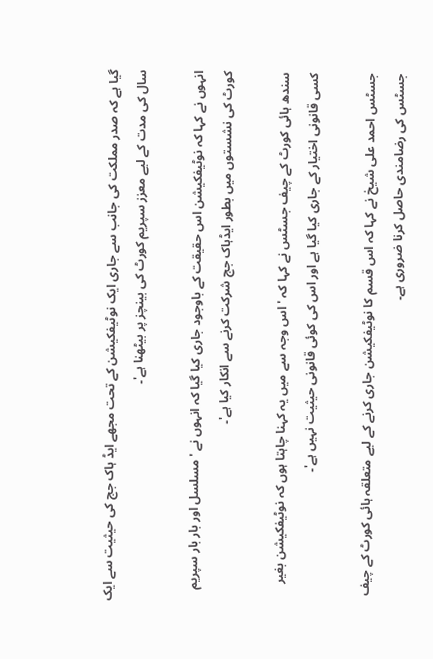گیا ہے کہ صدر مملکت کی جانب سے جاری ایک نوٹیفکیشن کے تحت مجھے ایڈ ہاک جج کی حیثیت سے ایک سال کی مدت کے لیے معزز سپریم کورٹ کی بینچز پر بیٹھنا ہے'۔

انہوں نے کہا کہ نوٹیفکیشن اس حقیقت کے باوجود جاری کیا گیا کہ انہوں نے 'مسلسل اور بار بار سپریم کورٹ کی نشستوں میں بطور ایڈہاک جج شرکت کرنے سے انکار کیا ہے'۔

سندھ ہائی کورٹ کے چیف جسٹس نے کہا کہ 'اس وجہ سے میں یہ کہنا چاہتا ہوں کہ نوٹیفکیشن بغیر کسی قانونی اختیار کے جاری کیا گیا ہے اور اس کی کوئی قانونی حیثیت نہیں ہے'۔

جسٹس احمد علی شیخ نے کہا کہ اس قسم کا نوٹیفکیشن جاری کرنے کے لیے متعلقہ ہائی کورٹ کے چیف جسٹس کی رضامندی حاصل کرنا ضروری ہے۔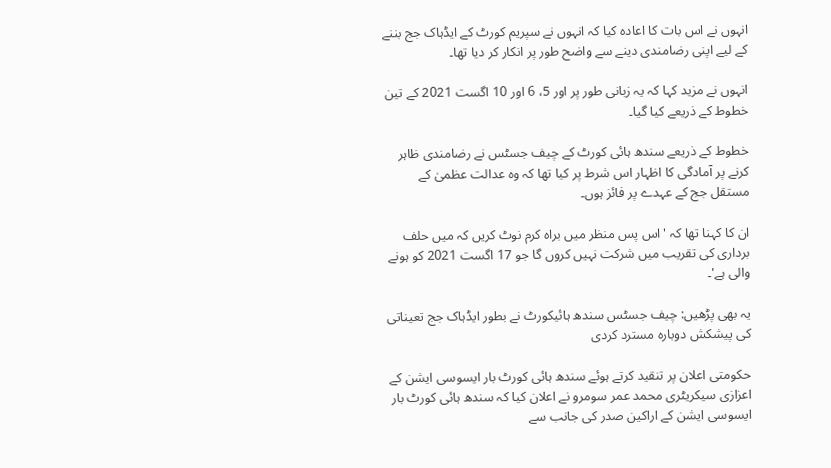انہوں نے اس بات کا اعادہ کیا کہ انہوں نے سپریم کورٹ کے ایڈہاک جج بننے کے لیے اپنی رضامندی دینے سے واضح طور پر انکار کر دیا تھا۔

انہوں نے مزید کہا کہ یہ زبانی طور پر اور 5، 6 اور 10 اگست 2021 کے تین خطوط کے ذریعے کیا گیا۔

خطوط کے ذریعے سندھ ہائی کورٹ کے چیف جسٹس نے رضامندی ظاہر کرنے پر آمادگی کا اظہار اس شرط پر کیا تھا کہ وہ عدالت عظمیٰ کے مستقل جج کے عہدے پر فائز ہوں۔

ان کا کہنا تھا کہ 'اس پس منظر میں براہ کرم نوٹ کریں کہ میں حلف برداری کی تقریب میں شرکت نہیں کروں گا جو 17 اگست 2021 کو ہونے والی ہے'۔

یہ بھی پڑھیں: چیف جسٹس سندھ ہائیکورٹ نے بطور ایڈہاک جج تعیناتی کی پیشکش دوبارہ مسترد کردی

حکومتی اعلان پر تنقید کرتے ہوئے سندھ ہائی کورٹ بار ایسوسی ایشن کے اعزازی سیکریٹری محمد عمر سومرو نے اعلان کیا کہ سندھ ہائی کورٹ بار ایسوسی ایشن کے اراکین صدر کی جانب سے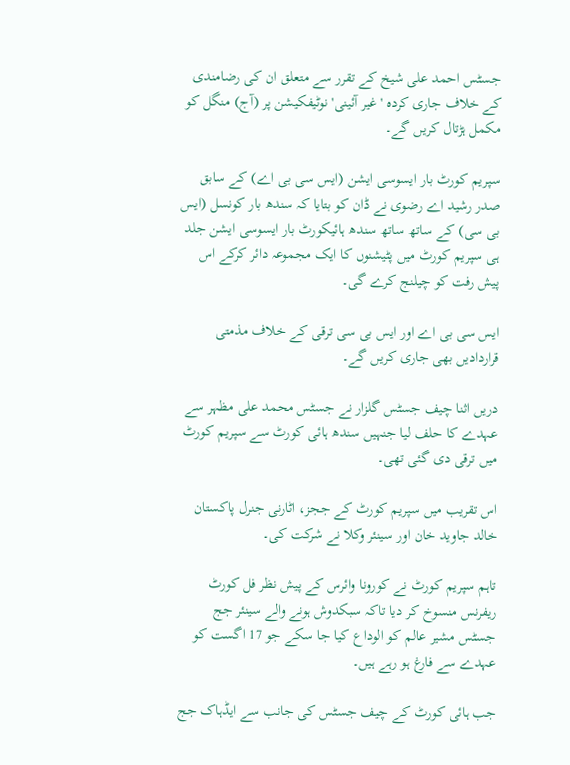جسٹس احمد علی شیخ کے تقرر سے متعلق ان کی رضامندی کے خلاف جاری کردہ 'غیر آئینی' نوٹیفکیشن پر (آج) منگل کو مکمل ہڑتال کریں گے۔

سپریم کورٹ بار ایسوسی ایشن (ایس سی بی اے) کے سابق صدر رشید اے رضوی نے ڈان کو بتایا کہ سندھ بار کونسل (ایس بی سی) کے ساتھ ساتھ سندھ ہائیکورٹ بار ایسوسی ایشن جلد ہی سپریم کورٹ میں پٹیشنوں کا ایک مجموعہ دائر کرکے اس پیش رفت کو چیلنج کرے گی۔

ایس سی بی اے اور ایس بی سی ترقی کے خلاف مذمتی قراردادیں بھی جاری کریں گے۔

دریں اثنا چیف جسٹس گلزار نے جسٹس محمد علی مظہر سے عہدے کا حلف لیا جنہیں سندھ ہائی کورٹ سے سپریم کورٹ میں ترقی دی گئی تھی۔

اس تقریب میں سپریم کورٹ کے ججز، اٹارنی جنرل پاکستان خالد جاوید خان اور سینئر وکلا نے شرکت کی۔

تاہم سپریم کورٹ نے کورونا وائرس کے پیش نظر فل کورٹ ریفرنس منسوخ کر دیا تاکہ سبکدوش ہونے والے سینئر جج جسٹس مشیر عالم کو الوداع کیا جا سکے جو 17 اگست کو عہدے سے فارغ ہو رہے ہیں۔

جب ہائی کورٹ کے چیف جسٹس کی جانب سے ایڈہاک جج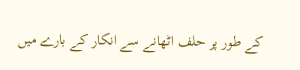کے طور پر حلف اٹھانے سے انکار کے بارے میں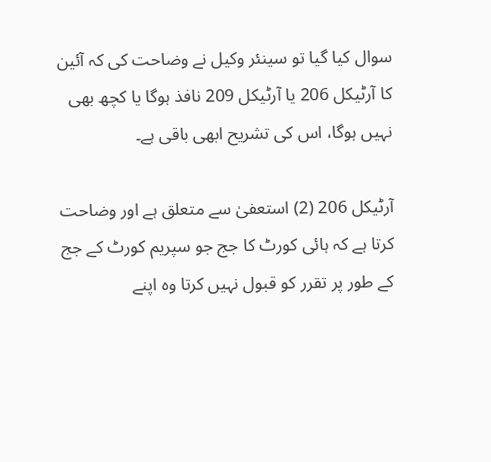سوال کیا گیا تو سینئر وکیل نے وضاحت کی کہ آئین کا آرٹیکل 206 یا آرٹیکل 209 نافذ ہوگا یا کچھ بھی نہیں ہوگا، اس کی تشریح ابھی باقی ہے۔

آرٹیکل 206 (2) استعفیٰ سے متعلق ہے اور وضاحت کرتا ہے کہ ہائی کورٹ کا جج جو سپریم کورٹ کے جج کے طور پر تقرر کو قبول نہیں کرتا وہ اپنے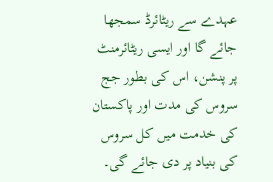عہدے سے ریٹائرڈ سمجھا جائے گا اور ایسی ریٹائرمنٹ پر پنشن، اس کی بطور جج سروس کی مدت اور پاکستان کی خدمت میں کل سروس کی بنیاد پر دی جائے گی۔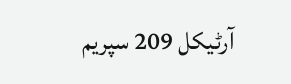آرٹیکل 209 سپریم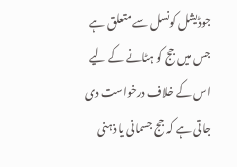جوڈیشل کونسل سے متعلق ہے جس میں جج کو ہٹانے کے لیے اس کے خلاف درخواست دی جاتی ہے کہ جج جسمانی یا ذہنی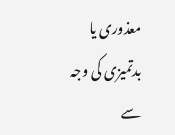معذوری یا بدتمیزی کی وجہ سے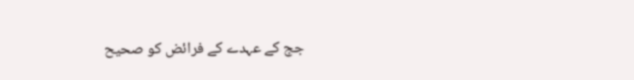جج کے عہدے کے فرائض کو صحیح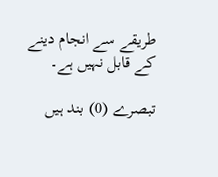طریقے سے انجام دینے کے قابل نہیں ہے۔

تبصرے (0) بند ہیں